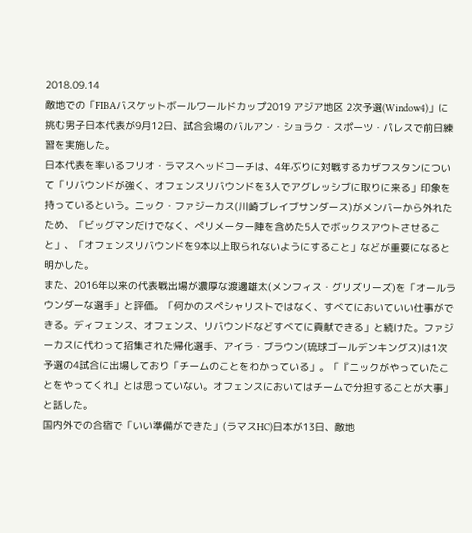2018.09.14
敵地での「FIBAバスケットボールワールドカップ2019 アジア地区 2次予選(Window4)」に挑む男子日本代表が9月12日、試合会場のバルアン・ショラク・スポーツ・パレスで前日練習を実施した。
日本代表を率いるフリオ・ラマスヘッドコーチは、4年ぶりに対戦するカザフスタンについて「リバウンドが強く、オフェンスリバウンドを3人でアグレッシブに取りに来る」印象を持っているという。ニック・ファジーカス(川崎ブレイブサンダース)がメンバーから外れたため、「ビッグマンだけでなく、ぺリメーター陣を含めた5人でボックスアウトさせること」、「オフェンスリバウンドを9本以上取られないようにすること」などが重要になると明かした。
また、2016年以来の代表戦出場が濃厚な渡邊雄太(メンフィス・グリズリーズ)を「オールラウンダーな選手」と評価。「何かのスペシャリストではなく、すべてにおいていい仕事ができる。ディフェンス、オフェンス、リバウンドなどすべてに貢献できる」と続けた。ファジーカスに代わって招集された帰化選手、アイラ・ブラウン(琉球ゴールデンキングス)は1次予選の4試合に出場しており「チームのことをわかっている」。「『ニックがやっていたことをやってくれ』とは思っていない。オフェンスにおいてはチームで分担することが大事」と話した。
国内外での合宿で「いい準備ができた」(ラマスHC)日本が13日、敵地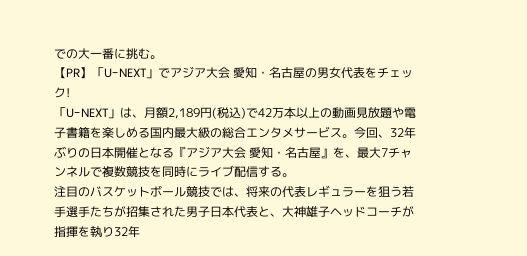での大一番に挑む。
【PR】「U-NEXT」でアジア大会 愛知・名古屋の男女代表をチェック!
「U-NEXT」は、月額2,189円(税込)で42万本以上の動画見放題や電子書籍を楽しめる国内最大級の総合エンタメサービス。今回、32年ぶりの日本開催となる『アジア大会 愛知・名古屋』を、最大7チャンネルで複数競技を同時にライブ配信する。
注目のバスケットボール競技では、将来の代表レギュラーを狙う若手選手たちが招集された男子日本代表と、大神雄子ヘッドコーチが指揮を執り32年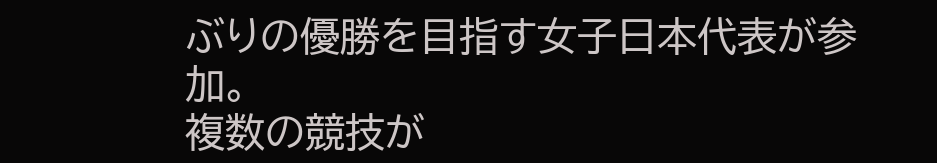ぶりの優勝を目指す女子日本代表が参加。
複数の競技が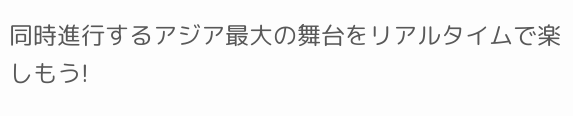同時進行するアジア最大の舞台をリアルタイムで楽しもう!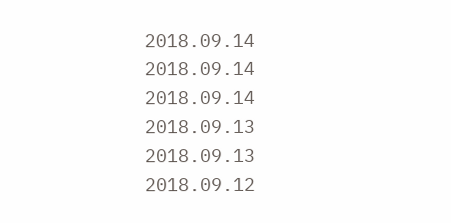2018.09.14
2018.09.14
2018.09.14
2018.09.13
2018.09.13
2018.09.12